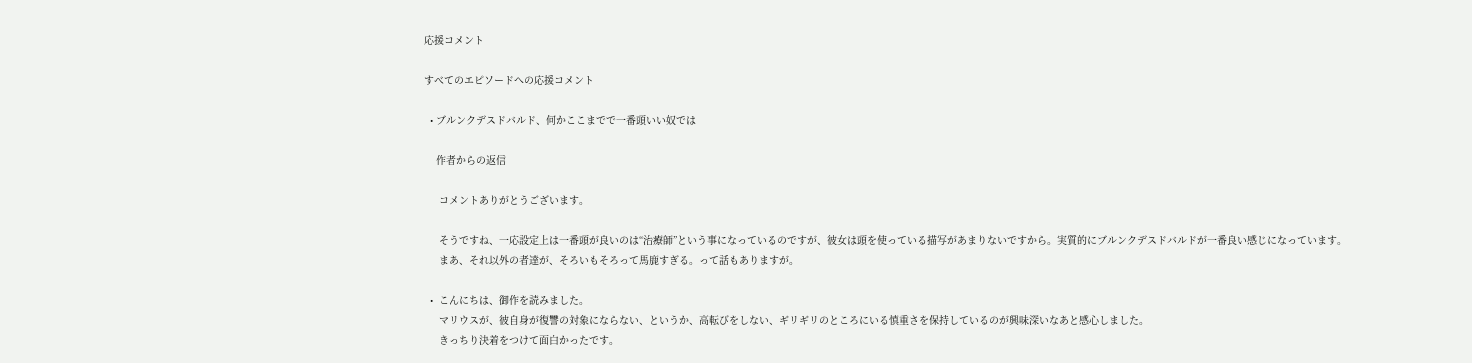応援コメント

すべてのエピソードへの応援コメント

  • ブルンクデスドバルド、何かここまでで一番頭いい奴では

    作者からの返信

     コメントありがとうございます。

     そうですね、一応設定上は一番頭が良いのは“治療師”という事になっているのですが、彼女は頭を使っている描写があまりないですから。実質的にブルンクデスドバルドが一番良い感じになっています。
     まあ、それ以外の者達が、そろいもそろって馬鹿すぎる。って話もありますが。

  •  こんにちは、御作を読みました。
     マリウスが、彼自身が復讐の対象にならない、というか、高転びをしない、ギリギリのところにいる慎重さを保持しているのが興味深いなあと感心しました。
     きっちり決着をつけて面白かったです。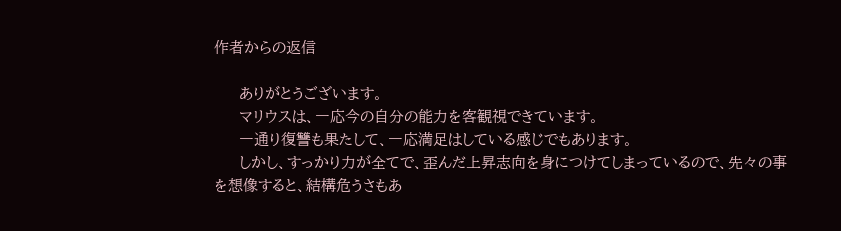作者からの返信

     ありがとうございます。
     マリウスは、一応今の自分の能力を客観視できています。
     一通り復讐も果たして、一応満足はしている感じでもあります。
     しかし、すっかり力が全てで、歪んだ上昇志向を身につけてしまっているので、先々の事を想像すると、結構危うさもあ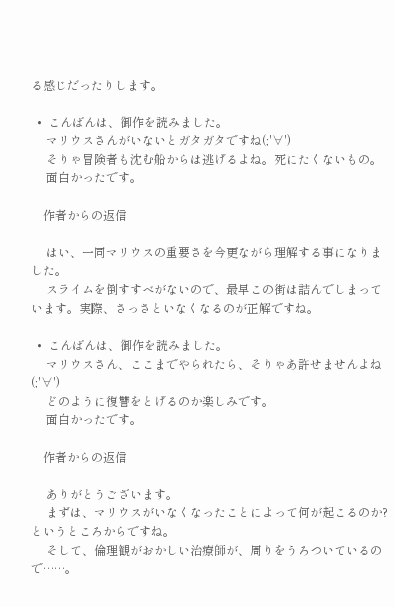る感じだったりします。

  •  こんばんは、御作を読みました。
     マリウスさんがいないとガタガタですね(;'∀')
     そりゃ冒険者も沈む船からは逃げるよね。死にたくないもの。
     面白かったです。

    作者からの返信

     はい、一同マリウスの重要さを今更ながら理解する事になりました。
     スライムを倒すすべがないので、最早この街は詰んでしまっています。実際、さっさといなくなるのが正解ですね。

  •  こんばんは、御作を読みました。
     マリウスさん、ここまでやられたら、そりゃあ許せませんよね(;'∀')
     どのように復讐をとげるのか楽しみです。
     面白かったです。

    作者からの返信

     ありがとうございます。
     まずは、マリウスがいなくなったことによって何が起こるのか? というところからですね。
     そして、倫理観がおかしい治療師が、周りをうろついているので……。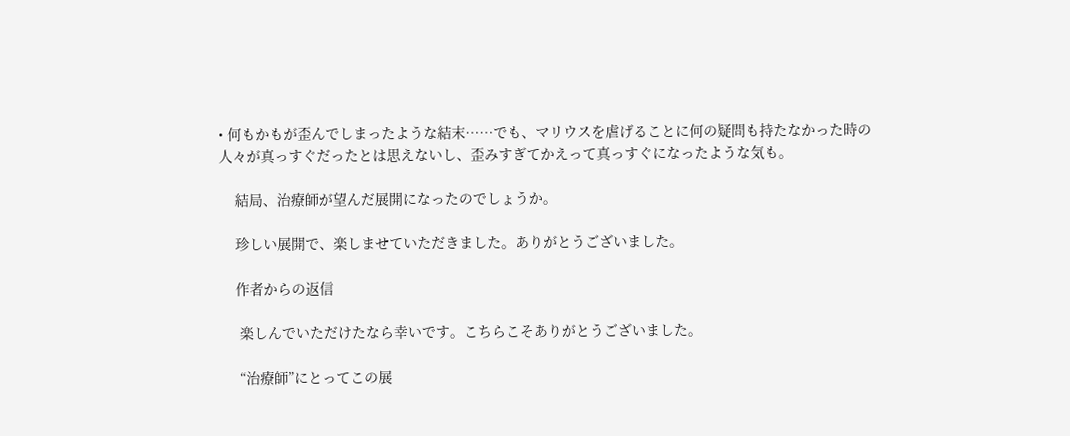• 何もかもが歪んでしまったような結末……でも、マリウスを虐げることに何の疑問も持たなかった時の人々が真っすぐだったとは思えないし、歪みすぎてかえって真っすぐになったような気も。

    結局、治療師が望んだ展開になったのでしょうか。

    珍しい展開で、楽しませていただきました。ありがとうございました。

    作者からの返信

     楽しんでいただけたなら幸いです。こちらこそありがとうございました。

     “治療師”にとってこの展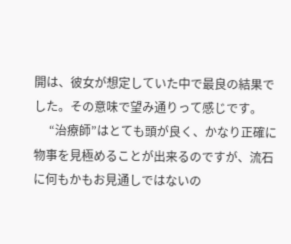開は、彼女が想定していた中で最良の結果でした。その意味で望み通りって感じです。
     “治療師”はとても頭が良く、かなり正確に物事を見極めることが出来るのですが、流石に何もかもお見通しではないの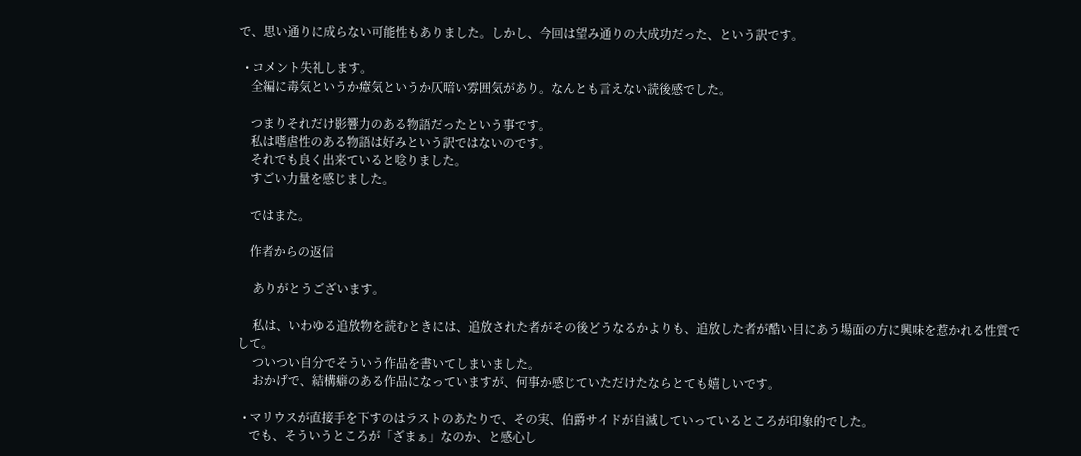で、思い通りに成らない可能性もありました。しかし、今回は望み通りの大成功だった、という訳です。

  • コメント失礼します。
    全編に毒気というか瘴気というか仄暗い雰囲気があり。なんとも言えない読後感でした。

    つまりそれだけ影響力のある物語だったという事です。
    私は嗜虐性のある物語は好みという訳ではないのです。
    それでも良く出来ていると唸りました。
    すごい力量を感じました。

    ではまた。

    作者からの返信

     ありがとうございます。

     私は、いわゆる追放物を読むときには、追放された者がその後どうなるかよりも、追放した者が酷い目にあう場面の方に興味を惹かれる性質でして。
     ついつい自分でそういう作品を書いてしまいました。
     おかげで、結構癖のある作品になっていますが、何事か感じていただけたならとても嬉しいです。

  • マリウスが直接手を下すのはラストのあたりで、その実、伯爵サイドが自滅していっているところが印象的でした。
    でも、そういうところが「ざまぁ」なのか、と感心し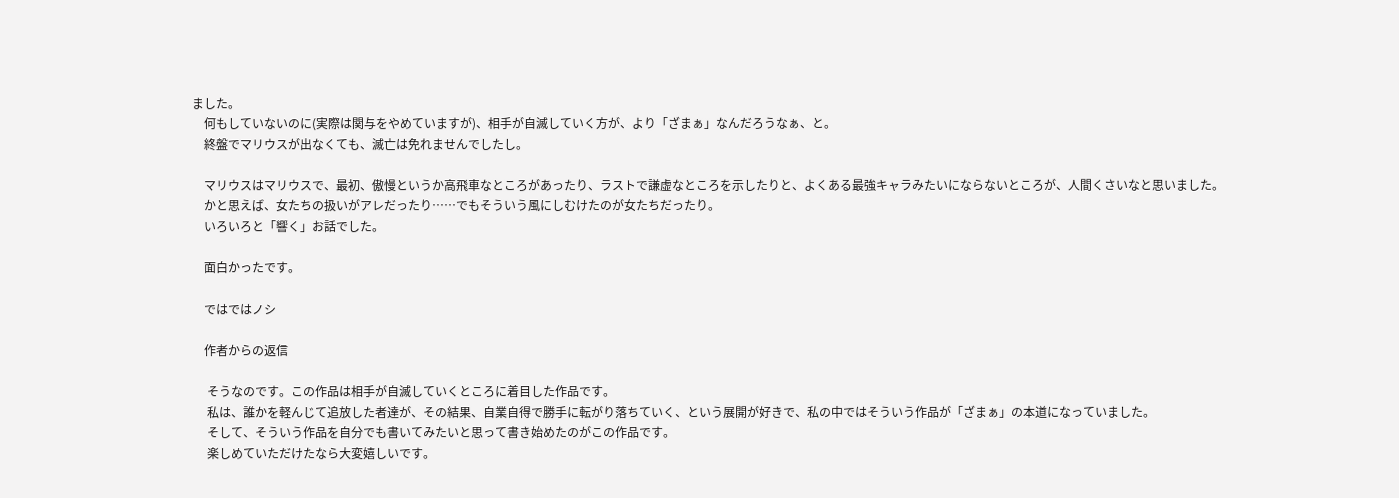ました。
    何もしていないのに(実際は関与をやめていますが)、相手が自滅していく方が、より「ざまぁ」なんだろうなぁ、と。
    終盤でマリウスが出なくても、滅亡は免れませんでしたし。

    マリウスはマリウスで、最初、傲慢というか高飛車なところがあったり、ラストで謙虚なところを示したりと、よくある最強キャラみたいにならないところが、人間くさいなと思いました。
    かと思えば、女たちの扱いがアレだったり……でもそういう風にしむけたのが女たちだったり。
    いろいろと「響く」お話でした。

    面白かったです。

    ではではノシ

    作者からの返信

     そうなのです。この作品は相手が自滅していくところに着目した作品です。
     私は、誰かを軽んじて追放した者達が、その結果、自業自得で勝手に転がり落ちていく、という展開が好きで、私の中ではそういう作品が「ざまぁ」の本道になっていました。
     そして、そういう作品を自分でも書いてみたいと思って書き始めたのがこの作品です。
     楽しめていただけたなら大変嬉しいです。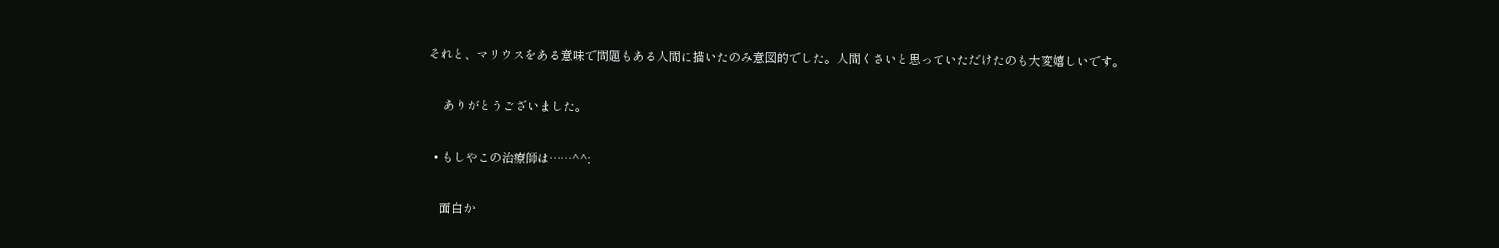それと、マリウスをある意味で問題もある人間に描いたのみ意図的でした。人間くさいと思っていただけたのも大変嬉しいです。

     ありがとうございました。

  • もしやこの治療師は……^^;

    面白か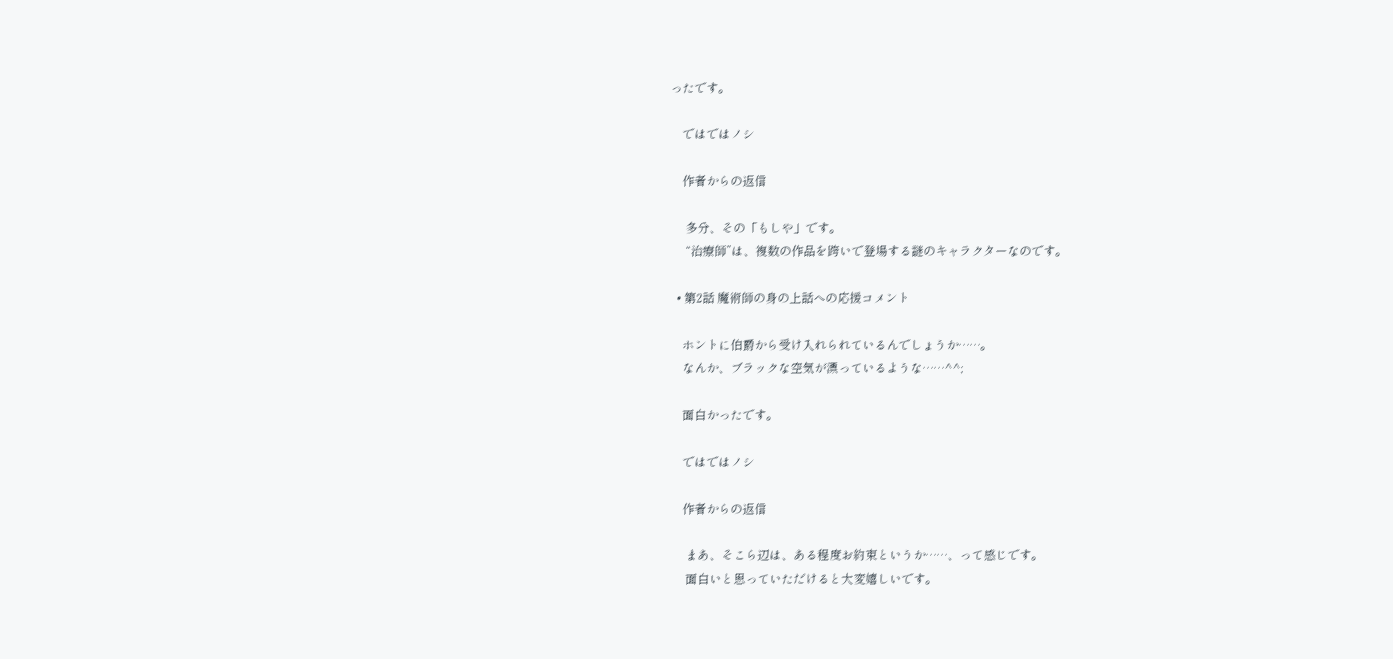ったです。

    ではではノシ

    作者からの返信

     多分、その「もしや」です。
     “治療師”は、複数の作品を跨いで登場する謎のキャラクターなのです。

  • 第2話 魔術師の身の上話への応援コメント

    ホントに伯爵から受け入れられているんでしょうか……。
    なんか、ブラックな空気が漂っているような……^^;

    面白かったです。

    ではではノシ

    作者からの返信

     まあ、そこら辺は、ある程度お約束というか……、って感じです。
     面白いと思っていただけると大変嬉しいです。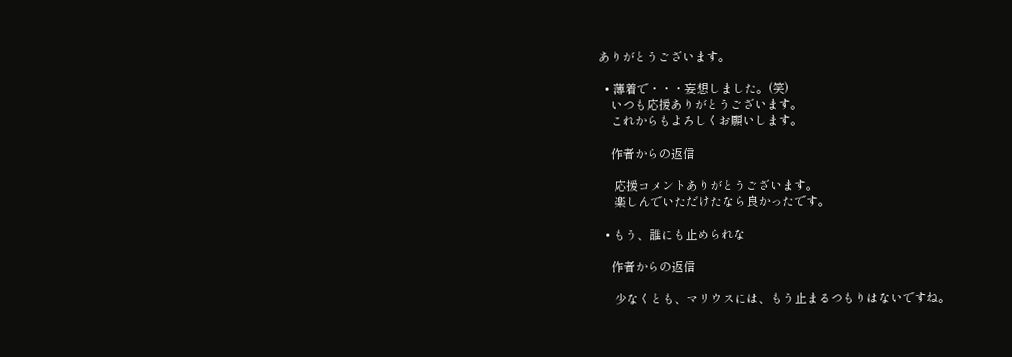ありがとうございます。

  • 薄着で・・・妄想しました。(笑)
    いつも応援ありがとうございます。
    これからもよろしくお願いします。

    作者からの返信

     応援コメントありがとうございます。
     楽しんでいただけたなら良かったです。

  • もう、誰にも止められな

    作者からの返信

     少なくとも、マリウスには、もう止まるつもりはないですね。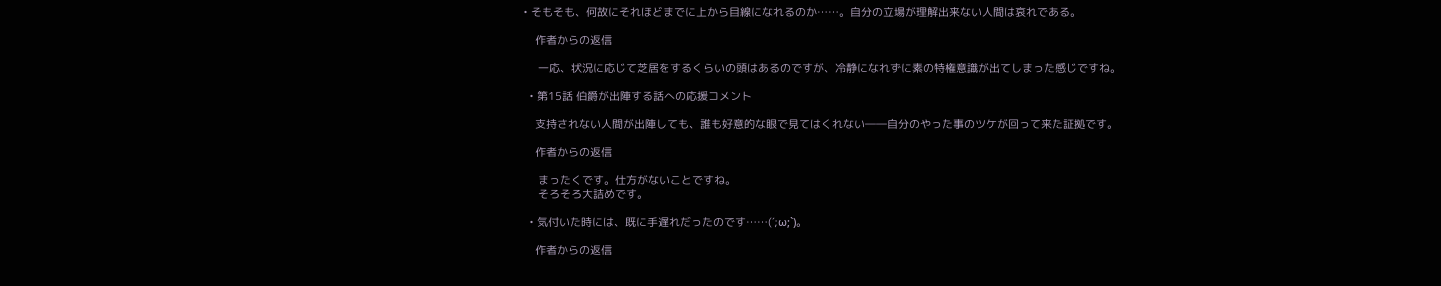• そもそも、何故にそれほどまでに上から目線になれるのか……。自分の立場が理解出来ない人間は哀れである。

    作者からの返信

     一応、状況に応じて芝居をするくらいの頭はあるのですが、冷静になれずに素の特権意識が出てしまった感じですね。

  • 第15話 伯爵が出陣する話への応援コメント

    支持されない人間が出陣しても、誰も好意的な眼で見てはくれない――自分のやった事のツケが回って来た証拠です。

    作者からの返信

     まったくです。仕方がないことですね。
     そろそろ大詰めです。

  • 気付いた時には、既に手遅れだったのです……(´;ω;`)。

    作者からの返信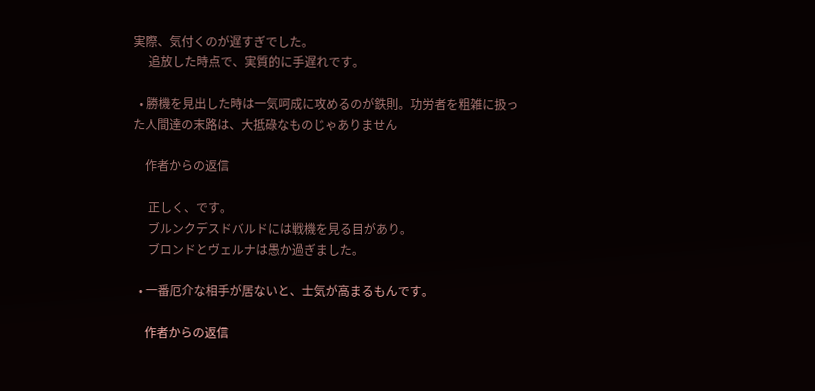実際、気付くのが遅すぎでした。
     追放した時点で、実質的に手遅れです。

  • 勝機を見出した時は一気呵成に攻めるのが鉄則。功労者を粗雑に扱った人間達の末路は、大抵碌なものじゃありません

    作者からの返信

     正しく、です。
     ブルンクデスドバルドには戦機を見る目があり。
     ブロンドとヴェルナは愚か過ぎました。

  • 一番厄介な相手が居ないと、士気が高まるもんです。

    作者からの返信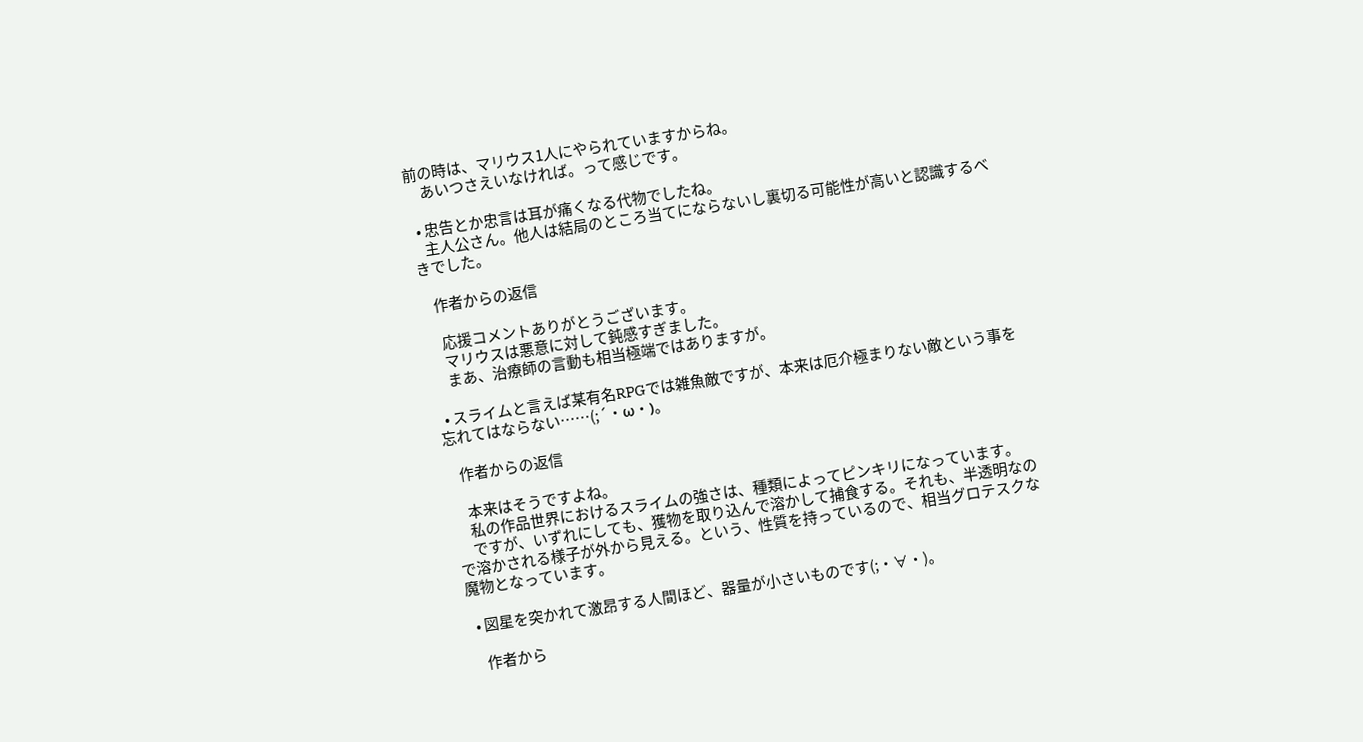前の時は、マリウス1人にやられていますからね。
     あいつさえいなければ。って感じです。

  • 忠告とか忠言は耳が痛くなる代物でしたね。
    主人公さん。他人は結局のところ当てにならないし裏切る可能性が高いと認識するべきでした。

    作者からの返信

     応援コメントありがとうございます。
     マリウスは悪意に対して鈍感すぎました。
     まあ、治療師の言動も相当極端ではありますが。

  • スライムと言えば某有名RPGでは雑魚敵ですが、本来は厄介極まりない敵という事を忘れてはならない……(;´・ω・)。

    作者からの返信

     本来はそうですよね。
     私の作品世界におけるスライムの強さは、種類によってピンキリになっています。
     ですが、いずれにしても、獲物を取り込んで溶かして捕食する。それも、半透明なので溶かされる様子が外から見える。という、性質を持っているので、相当グロテスクな魔物となっています。

  • 図星を突かれて激昂する人間ほど、器量が小さいものです(;・∀・)。

    作者から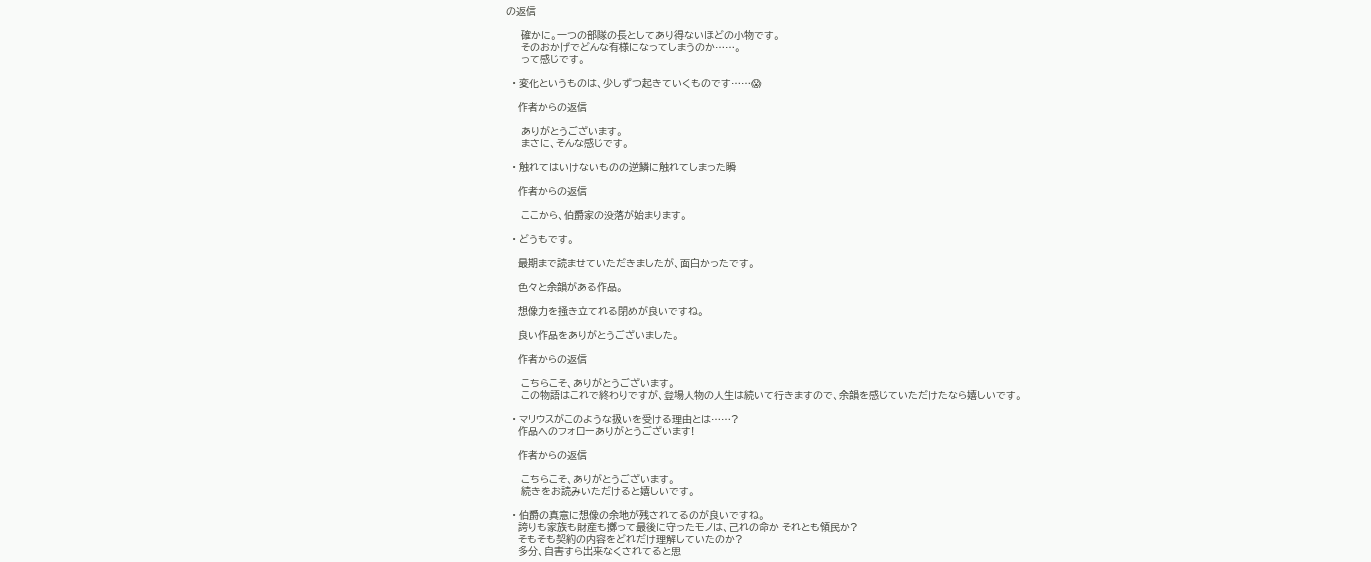の返信

     確かに。一つの部隊の長としてあり得ないほどの小物です。
     そのおかげでどんな有様になってしまうのか……。
     って感じです。

  • 変化というものは、少しずつ起きていくものです……😱

    作者からの返信

     ありがとうございます。
     まさに、そんな感じです。

  • 触れてはいけないものの逆鱗に触れてしまった瞬

    作者からの返信

     ここから、伯爵家の没落が始まります。

  • どうもです。

    最期まで読ませていただきましたが、面白かったです。

    色々と余韻がある作品。

    想像力を掻き立てれる閉めが良いですね。

    良い作品をありがとうございました。

    作者からの返信

     こちらこそ、ありがとうございます。
     この物語はこれで終わりですが、登場人物の人生は続いて行きますので、余韻を感じていただけたなら嬉しいです。

  • マリウスがこのような扱いを受ける理由とは……?
    作品へのフォローありがとうございます!

    作者からの返信

     こちらこそ、ありがとうございます。
     続きをお読みいただけると嬉しいです。

  • 伯爵の真意に想像の余地が残されてるのが良いですね。
    誇りも家族も財産も擲って最後に守ったモノは、己れの命か それとも領民か?
    そもそも契約の内容をどれだけ理解していたのか?
    多分、自害すら出来なくされてると思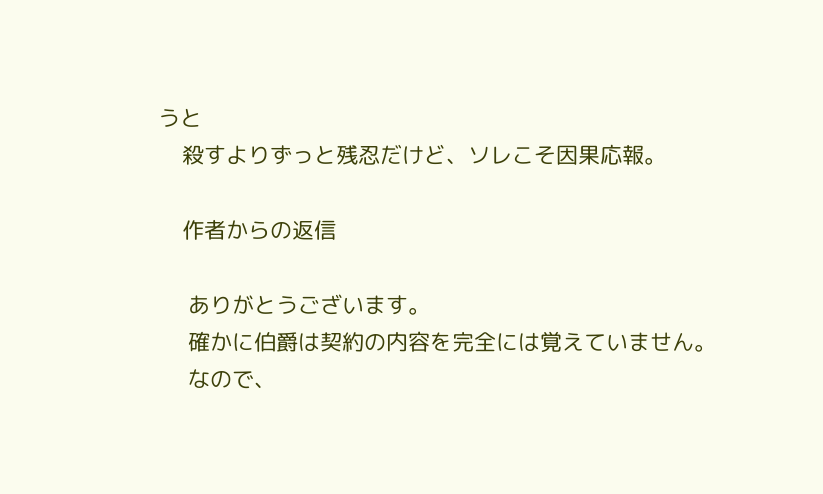うと
    殺すよりずっと残忍だけど、ソレこそ因果応報。

    作者からの返信

     ありがとうございます。
     確かに伯爵は契約の内容を完全には覚えていません。
     なので、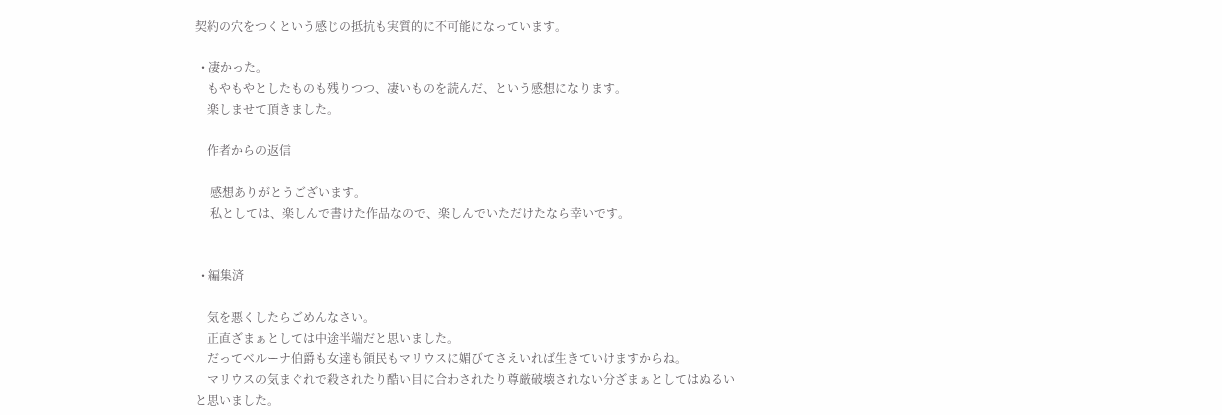契約の穴をつくという感じの抵抗も実質的に不可能になっています。

  • 凄かった。
    もやもやとしたものも残りつつ、凄いものを読んだ、という感想になります。
    楽しませて頂きました。

    作者からの返信

     感想ありがとうございます。
     私としては、楽しんで書けた作品なので、楽しんでいただけたなら幸いです。


  • 編集済

    気を悪くしたらごめんなさい。
    正直ざまぁとしては中途半端だと思いました。
    だってベルーナ伯爵も女達も領民もマリウスに媚びてさえいれば生きていけますからね。
    マリウスの気まぐれで殺されたり酷い目に合わされたり尊厳破壊されない分ざまぁとしてはぬるいと思いました。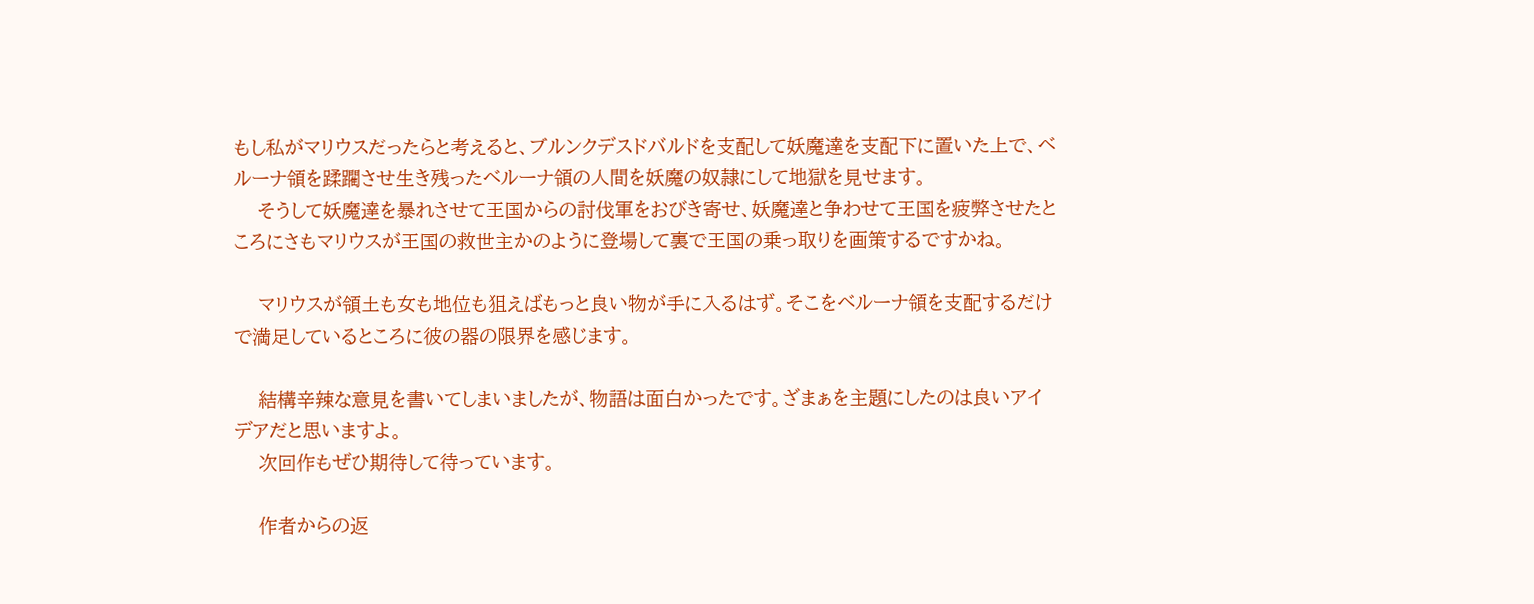もし私がマリウスだったらと考えると、ブルンクデスドバルドを支配して妖魔達を支配下に置いた上で、ベルーナ領を蹂躙させ生き残ったベルーナ領の人間を妖魔の奴隷にして地獄を見せます。
    そうして妖魔達を暴れさせて王国からの討伐軍をおびき寄せ、妖魔達と争わせて王国を疲弊させたところにさもマリウスが王国の救世主かのように登場して裏で王国の乗っ取りを画策するですかね。

    マリウスが領土も女も地位も狙えばもっと良い物が手に入るはず。そこをベルーナ領を支配するだけで満足しているところに彼の器の限界を感じます。

    結構辛辣な意見を書いてしまいましたが、物語は面白かったです。ざまぁを主題にしたのは良いアイデアだと思いますよ。
    次回作もぜひ期待して待っています。

    作者からの返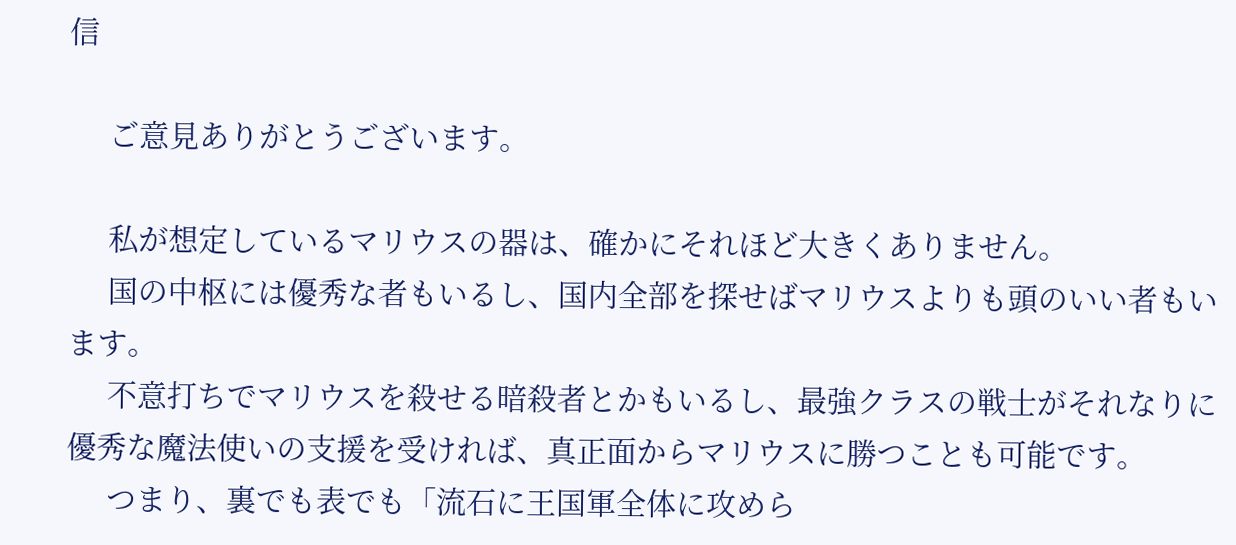信

     ご意見ありがとうございます。

     私が想定しているマリウスの器は、確かにそれほど大きくありません。
     国の中枢には優秀な者もいるし、国内全部を探せばマリウスよりも頭のいい者もいます。
     不意打ちでマリウスを殺せる暗殺者とかもいるし、最強クラスの戦士がそれなりに優秀な魔法使いの支援を受ければ、真正面からマリウスに勝つことも可能です。
     つまり、裏でも表でも「流石に王国軍全体に攻めら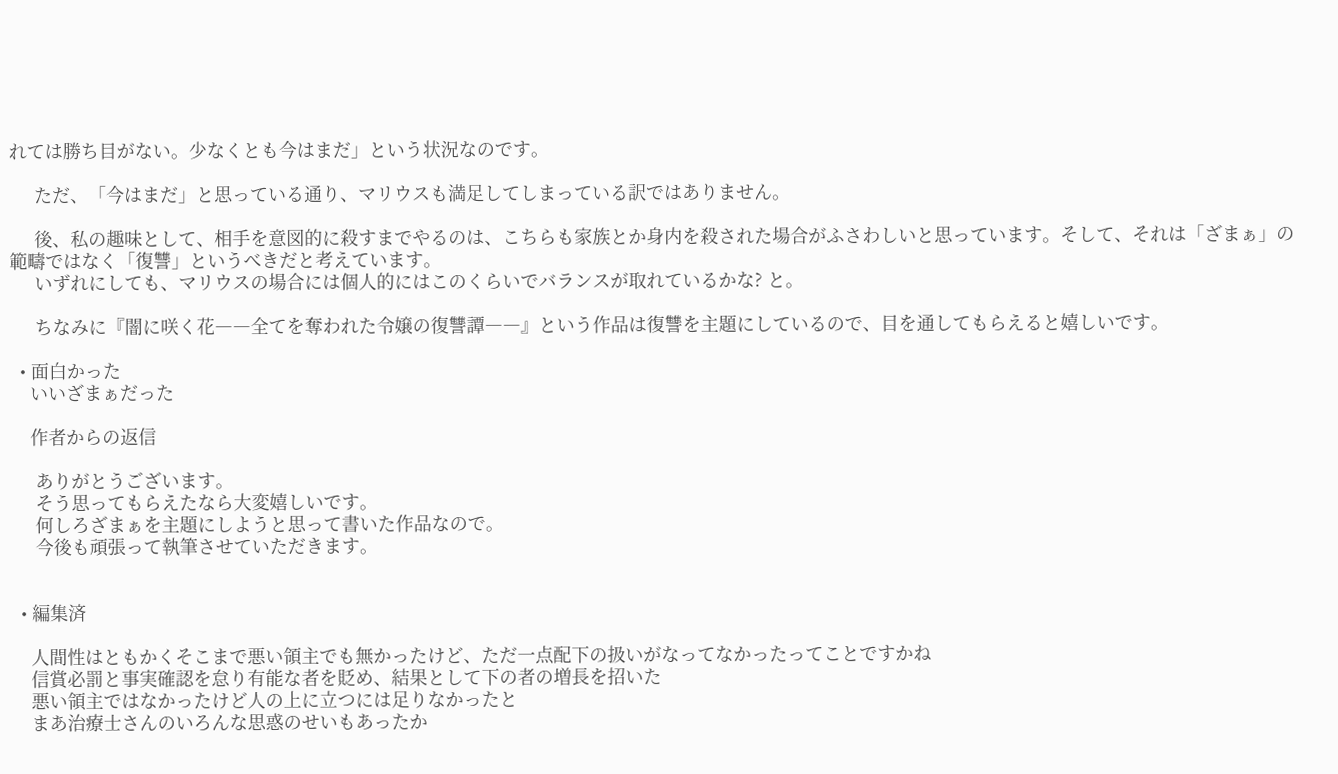れては勝ち目がない。少なくとも今はまだ」という状況なのです。

     ただ、「今はまだ」と思っている通り、マリウスも満足してしまっている訳ではありません。

     後、私の趣味として、相手を意図的に殺すまでやるのは、こちらも家族とか身内を殺された場合がふさわしいと思っています。そして、それは「ざまぁ」の範疇ではなく「復讐」というべきだと考えています。
     いずれにしても、マリウスの場合には個人的にはこのくらいでバランスが取れているかな? と。

     ちなみに『闇に咲く花――全てを奪われた令嬢の復讐譚――』という作品は復讐を主題にしているので、目を通してもらえると嬉しいです。

  • 面白かった
    いいざまぁだった

    作者からの返信

     ありがとうございます。
     そう思ってもらえたなら大変嬉しいです。
     何しろざまぁを主題にしようと思って書いた作品なので。
     今後も頑張って執筆させていただきます。


  • 編集済

    人間性はともかくそこまで悪い領主でも無かったけど、ただ一点配下の扱いがなってなかったってことですかね
    信賞必罰と事実確認を怠り有能な者を貶め、結果として下の者の増長を招いた
    悪い領主ではなかったけど人の上に立つには足りなかったと
    まあ治療士さんのいろんな思惑のせいもあったか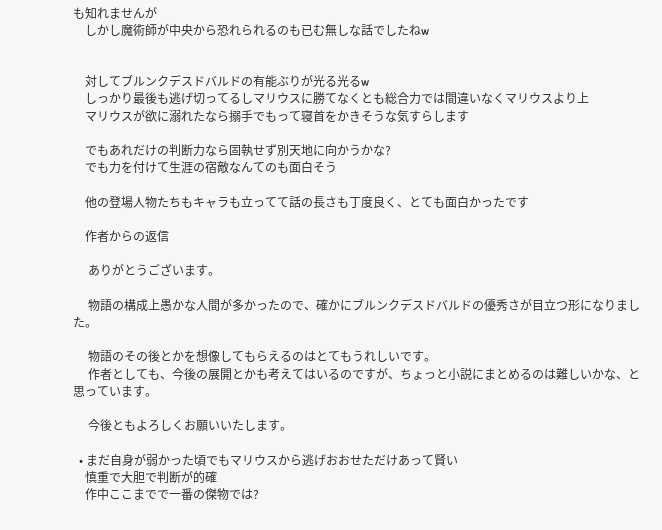も知れませんが
    しかし魔術師が中央から恐れられるのも已む無しな話でしたねw


    対してブルンクデスドバルドの有能ぶりが光る光るw
    しっかり最後も逃げ切ってるしマリウスに勝てなくとも総合力では間違いなくマリウスより上
    マリウスが欲に溺れたなら搦手でもって寝首をかきそうな気すらします

    でもあれだけの判断力なら固執せず別天地に向かうかな?
    でも力を付けて生涯の宿敵なんてのも面白そう

    他の登場人物たちもキャラも立ってて話の長さも丁度良く、とても面白かったです

    作者からの返信

     ありがとうございます。

     物語の構成上愚かな人間が多かったので、確かにブルンクデスドバルドの優秀さが目立つ形になりました。

     物語のその後とかを想像してもらえるのはとてもうれしいです。
     作者としても、今後の展開とかも考えてはいるのですが、ちょっと小説にまとめるのは難しいかな、と思っています。

     今後ともよろしくお願いいたします。

  • まだ自身が弱かった頃でもマリウスから逃げおおせただけあって賢い
    慎重で大胆で判断が的確
    作中ここまでで一番の傑物では?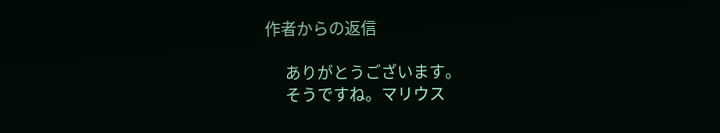作者からの返信

     ありがとうございます。
     そうですね。マリウス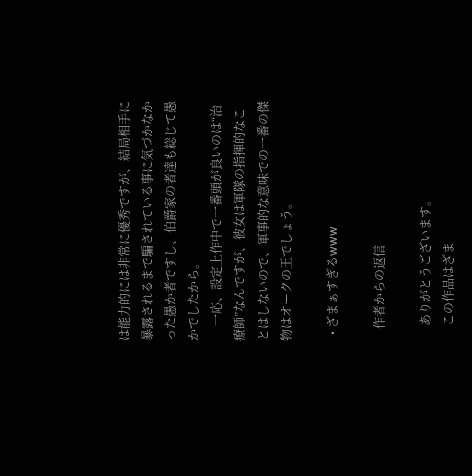は能力的には非常に優秀ですが、結局相手に暴露されるまで騙されている事に気づかなかった愚か者ですし、伯爵家の者達も総じて愚かでしたから。
     一応、設定上作中で一番頭が良いのは“治療師”なんですが、彼女は軍隊の指揮的なことはしないので、軍事的な意味での一番の傑物はオークの王でしょう。

  • ざまぁすぎるwww

    作者からの返信

     ありがとうございます。
     この作品はざま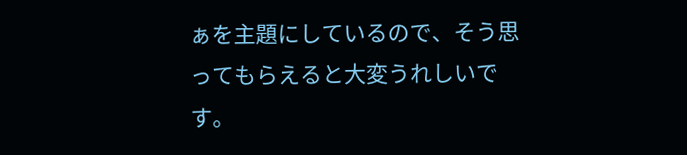ぁを主題にしているので、そう思ってもらえると大変うれしいです。